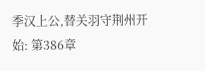季汉上公,替关羽守荆州开始: 第386章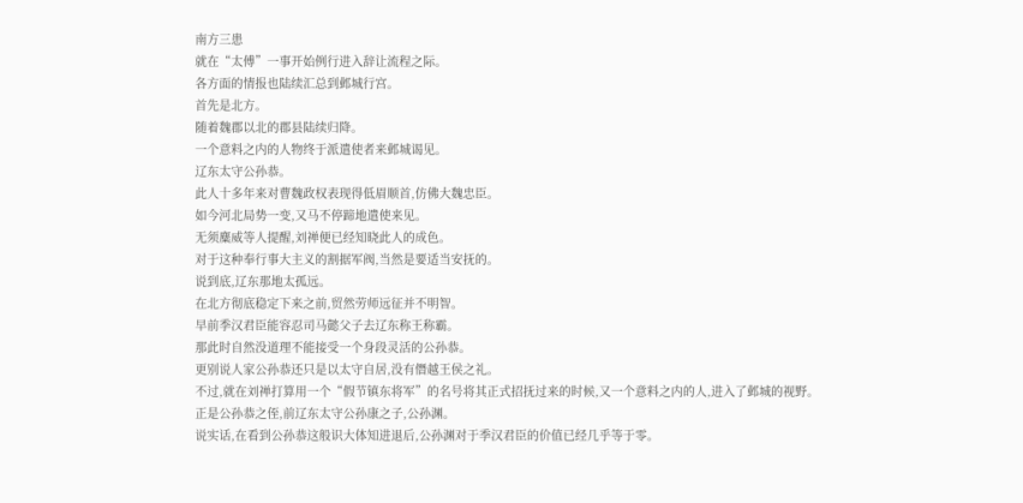南方三患
就在“太傅”一事开始例行进入辞让流程之际。
各方面的情报也陆续汇总到邺城行宫。
首先是北方。
随着魏郡以北的郡县陆续归降。
一个意料之内的人物终于派遣使者来邺城谒见。
辽东太守公孙恭。
此人十多年来对曹魏政权表现得低眉顺首,仿佛大魏忠臣。
如今河北局势一变,又马不停蹄地遣使来见。
无须麋威等人提醒,刘禅便已经知晓此人的成色。
对于这种奉行事大主义的割据军阀,当然是要适当安抚的。
说到底,辽东那地太孤远。
在北方彻底稳定下来之前,贸然劳师远征并不明智。
早前季汉君臣能容忍司马懿父子去辽东称王称霸。
那此时自然没道理不能接受一个身段灵活的公孙恭。
更别说人家公孙恭还只是以太守自居,没有僭越王侯之礼。
不过,就在刘禅打算用一个“假节镇东将军”的名号将其正式招抚过来的时候,又一个意料之内的人,进入了邺城的视野。
正是公孙恭之侄,前辽东太守公孙康之子,公孙渊。
说实话,在看到公孙恭这般识大体知进退后,公孙渊对于季汉君臣的价值已经几乎等于零。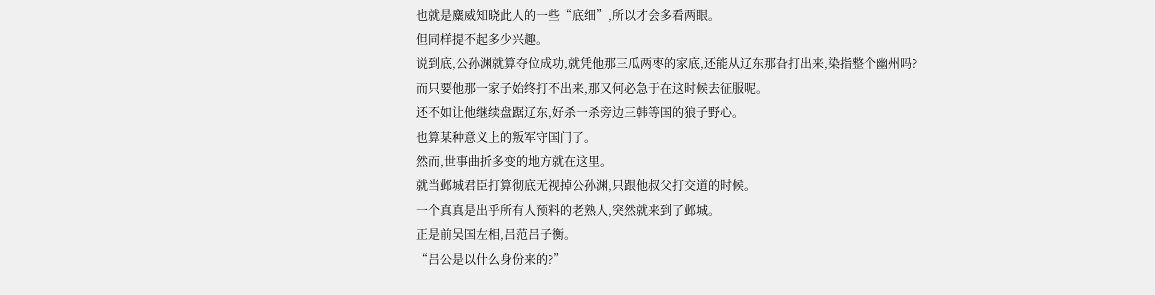也就是麋威知晓此人的一些“底细”,所以才会多看两眼。
但同样提不起多少兴趣。
说到底,公孙渊就算夺位成功,就凭他那三瓜两枣的家底,还能从辽东那旮打出来,染指整个幽州吗?
而只要他那一家子始终打不出来,那又何必急于在这时候去征服呢。
还不如让他继续盘踞辽东,好杀一杀旁边三韩等国的狼子野心。
也算某种意义上的叛军守国门了。
然而,世事曲折多变的地方就在这里。
就当邺城君臣打算彻底无视掉公孙渊,只跟他叔父打交道的时候。
一个真真是出乎所有人预料的老熟人,突然就来到了邺城。
正是前吴国左相,吕范吕子衡。
“吕公是以什么身份来的?”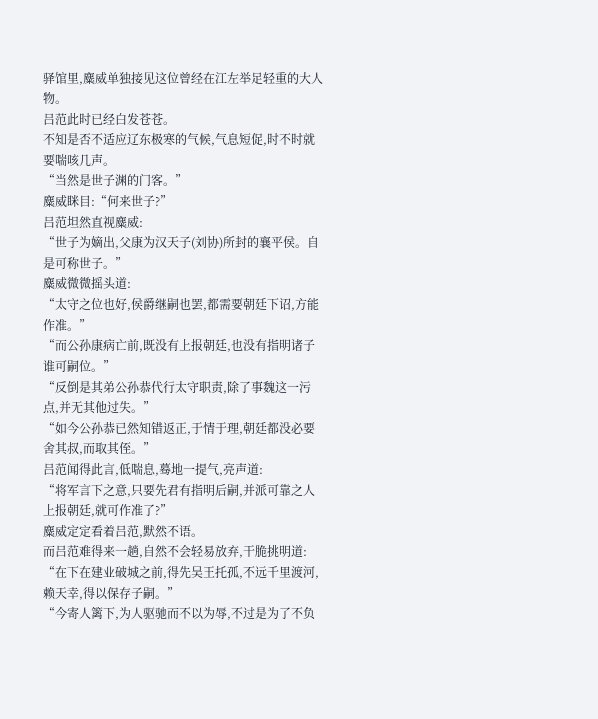驿馆里,麋威单独接见这位曾经在江左举足轻重的大人物。
吕范此时已经白发苍苍。
不知是否不适应辽东极寒的气候,气息短促,时不时就要喘咳几声。
“当然是世子渊的门客。”
麋威眯目:“何来世子?”
吕范坦然直视麋威:
“世子为嫡出,父康为汉天子(刘协)所封的襄平侯。自是可称世子。”
麋威微微摇头道:
“太守之位也好,侯爵继嗣也罢,都需要朝廷下诏,方能作准。”
“而公孙康病亡前,既没有上报朝廷,也没有指明诸子谁可嗣位。”
“反倒是其弟公孙恭代行太守职责,除了事魏这一污点,并无其他过失。”
“如今公孙恭已然知错返正,于情于理,朝廷都没必要舍其叔,而取其侄。”
吕范闻得此言,低喘息,蓦地一提气,亮声道:
“将军言下之意,只要先君有指明后嗣,并派可靠之人上报朝廷,就可作准了?”
麋威定定看着吕范,默然不语。
而吕范难得来一趟,自然不会轻易放弃,干脆挑明道:
“在下在建业破城之前,得先吴王托孤,不远千里渡河,赖天幸,得以保存子嗣。”
“今寄人篱下,为人驱驰而不以为辱,不过是为了不负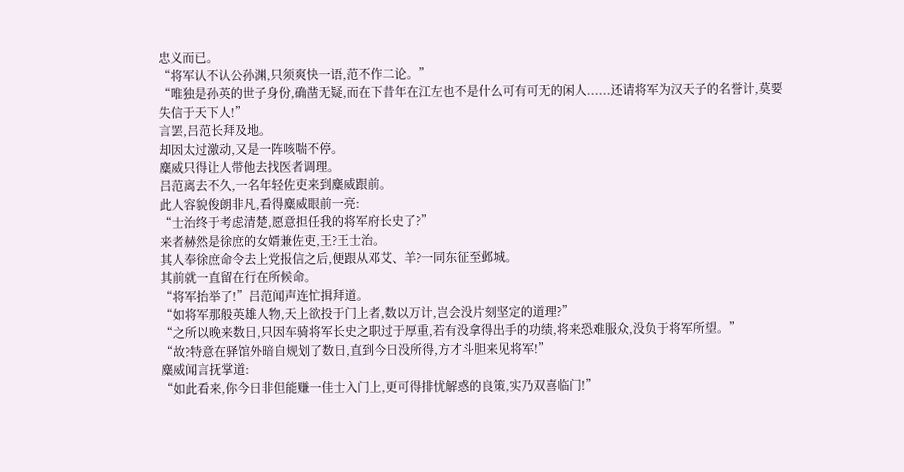忠义而已。
“将军认不认公孙渊,只须爽快一语,范不作二论。”
“唯独是孙英的世子身份,确凿无疑,而在下昔年在江左也不是什么可有可无的闲人......还请将军为汉天子的名誉计,莫要失信于天下人!”
言罢,吕范长拜及地。
却因太过激动,又是一阵咳喘不停。
麋威只得让人带他去找医者调理。
吕范离去不久,一名年轻佐吏来到麋威跟前。
此人容貌俊朗非凡,看得麋威眼前一亮:
“士治终于考虑清楚,愿意担任我的将军府长史了?”
来者赫然是徐庶的女婿兼佐吏,王?王士治。
其人奉徐庶命令去上党报信之后,便跟从邓艾、羊?一同东征至邺城。
其前就一直留在行在所候命。
“将军抬举了!”吕范闻声连忙揖拜道。
“如将军那般英雄人物,天上欲投于门上者,数以万计,岂会没片刻坚定的道理?”
“之所以晚来数日,只因车骑将军长史之职过于厚重,若有没拿得出手的功绩,将来恐难服众,没负于将军所望。”
“故?特意在驿馆外暗自规划了数日,直到今日没所得,方才斗胆来见将军!”
麋威闻言抚掌道:
“如此看来,你今日非但能赚一佳士入门上,更可得排忧解惑的良策,实乃双喜临门!”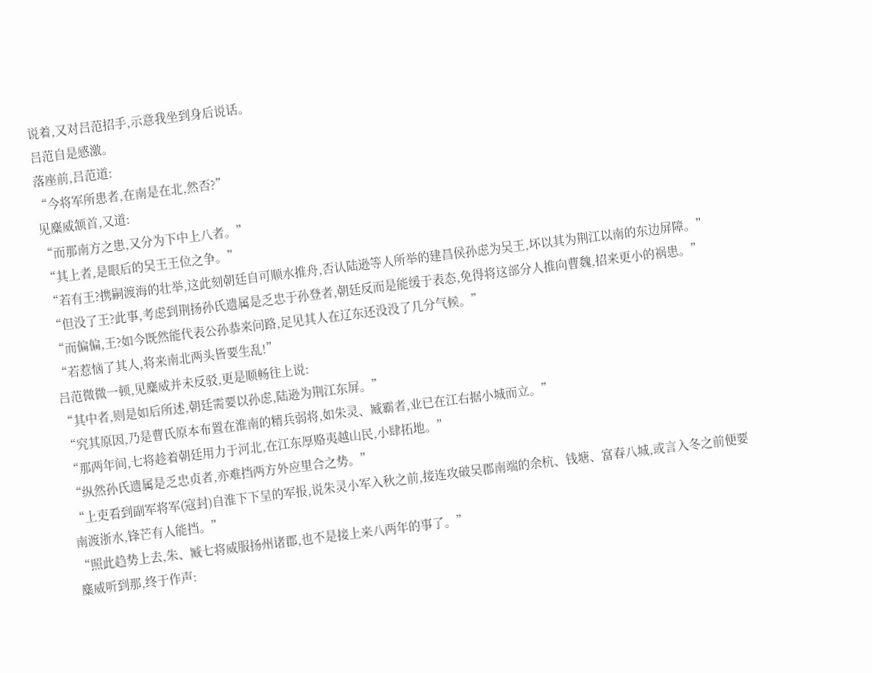说着,又对吕范招手,示意我坐到身后说话。
吕范自是感激。
落座前,吕范道:
“今将军所患者,在南是在北,然否?”
见麋威颔首,又道:
“而那南方之患,又分为下中上八者。”
“其上者,是眼后的吴王王位之争。”
“若有王?携嗣渡海的壮举,这此刻朝廷自可顺水推舟,否认陆逊等人所举的建昌侯孙虑为吴王,坏以其为荆江以南的东边屏障。”
“但没了王?此事,考虑到荆扬孙氏遗属是乏忠于孙登者,朝廷反而是能缓于表态,免得将这部分人推向曹魏,招来更小的祸患。”
“而偏偏,王?如今既然能代表公孙恭来问路,足见其人在辽东还没没了几分气候。”
“若惹恼了其人,将来南北两头皆要生乱!”
吕范微微一顿,见麋威并未反驳,更是顺畅往上说:
“其中者,则是如后所述,朝廷需要以孙虑,陆逊为荆江东屏。”
“究其原因,乃是曹氏原本布置在淮南的精兵弱将,如朱灵、臧霸者,业已在江右据小城而立。”
“那两年间,七将趁着朝廷用力于河北,在江东厚赂夷越山民,小肆拓地。”
“纵然孙氏遗属是乏忠贞者,亦难挡两方外应里合之势。”
“上吏看到副军将军(寇封)自淮下下呈的军报,说朱灵小军入秋之前,接连攻破吴郡南端的余杭、钱塘、富春八城,或言入冬之前便要南渡浙水,锋芒有人能挡。”
“照此趋势上去,朱、臧七将威服扬州诸郡,也不是接上来八两年的事了。”
麋威听到那,终于作声: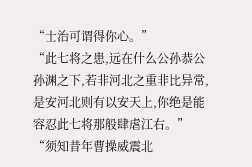“士治可谓得你心。”
“此七将之患,远在什么公孙恭公孙渊之下,若非河北之重非比异常,是安河北则有以安天上,你绝是能容忍此七将那般肆虐江右。”
“须知昔年曹操威震北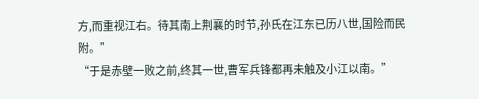方,而重视江右。待其南上荆襄的时节,孙氏在江东已历八世,国险而民附。”
“于是赤壁一败之前,终其一世,曹军兵锋都再未触及小江以南。”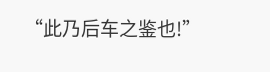“此乃后车之鉴也!”